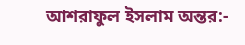আশরাফুল ইসলাম অন্তর:-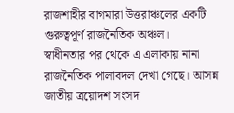রাজশাহীর বাগমারা উত্তরাঞ্চলের একটি গুরুত্বপূর্ণ রাজনৈতিক অঞ্চল।
স্বাধীনতার পর থেকে এ এলাকায় নানা রাজনৈতিক পালাবদল দেখা গেছে। আসন্ন জাতীয় ত্রয়োদশ সংসদ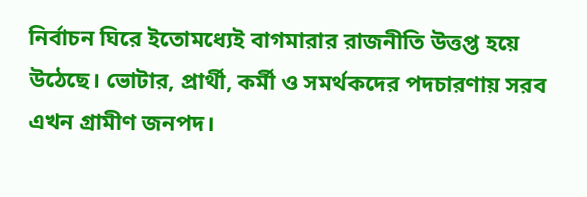নির্বাচন ঘিরে ইতোমধ্যেই বাগমারার রাজনীতি উত্তপ্ত হয়ে উঠেছে। ভোটার, প্রার্থী, কর্মী ও সমর্থকদের পদচারণায় সরব এখন গ্রামীণ জনপদ।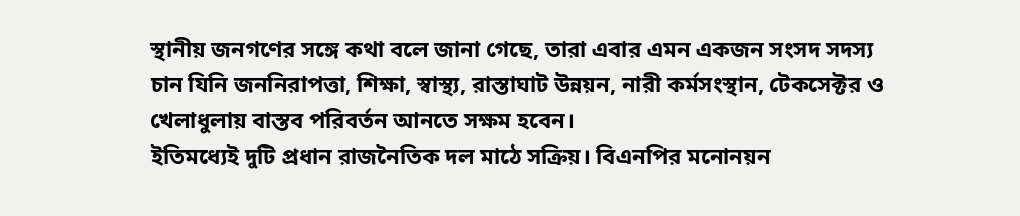স্থানীয় জনগণের সঙ্গে কথা বলে জানা গেছে, তারা এবার এমন একজন সংসদ সদস্য চান যিনি জননিরাপত্তা, শিক্ষা, স্বাস্থ্য, রাস্তাঘাট উন্নয়ন, নারী কর্মসংস্থান, টেকসেক্টর ও খেলাধুলায় বাস্তব পরিবর্তন আনতে সক্ষম হবেন।
ইতিমধ্যেই দুটি প্রধান রাজনৈতিক দল মাঠে সক্রিয়। বিএনপির মনোনয়ন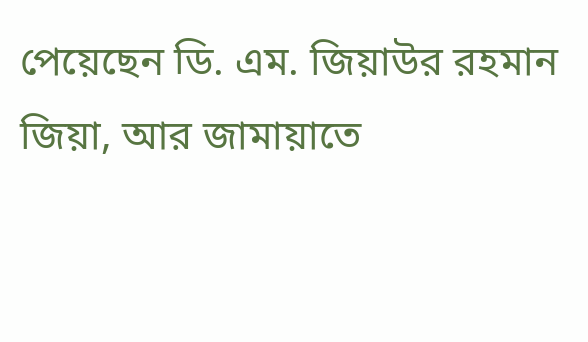পেয়েছেন ডি. এম. জিয়াউর রহমান জিয়া, আর জামায়াতে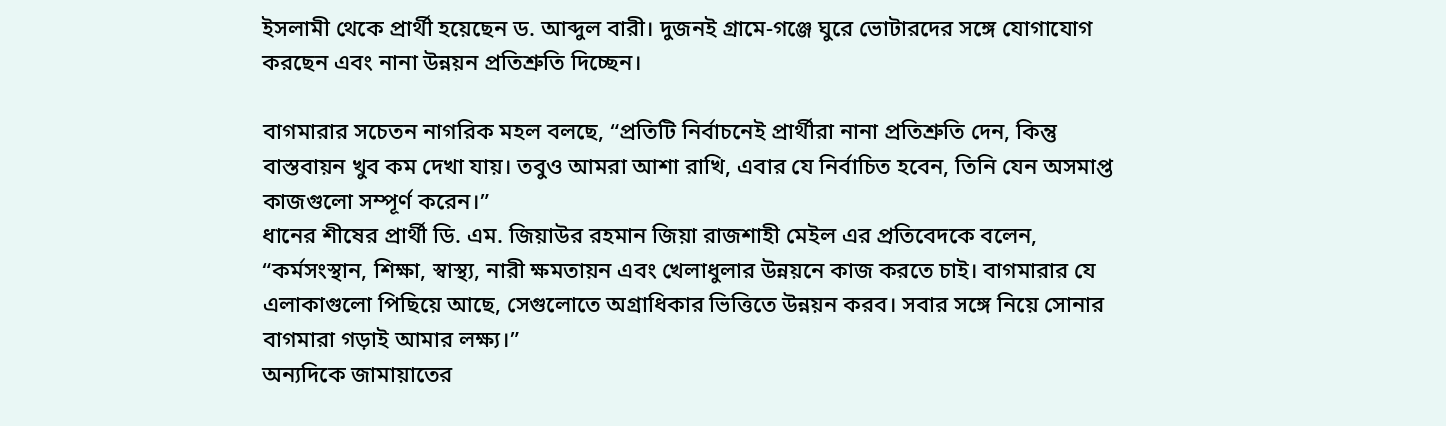ইসলামী থেকে প্রার্থী হয়েছেন ড. আব্দুল বারী। দুজনই গ্রামে-গঞ্জে ঘুরে ভোটারদের সঙ্গে যোগাযোগ করছেন এবং নানা উন্নয়ন প্রতিশ্রুতি দিচ্ছেন।

বাগমারার সচেতন নাগরিক মহল বলছে, “প্রতিটি নির্বাচনেই প্রার্থীরা নানা প্রতিশ্রুতি দেন, কিন্তু বাস্তবায়ন খুব কম দেখা যায়। তবুও আমরা আশা রাখি, এবার যে নির্বাচিত হবেন, তিনি যেন অসমাপ্ত কাজগুলো সম্পূর্ণ করেন।”
ধানের শীষের প্রার্থী ডি. এম. জিয়াউর রহমান জিয়া রাজশাহী মেইল এর প্রতিবেদকে বলেন,
“কর্মসংস্থান, শিক্ষা, স্বাস্থ্য, নারী ক্ষমতায়ন এবং খেলাধুলার উন্নয়নে কাজ করতে চাই। বাগমারার যে এলাকাগুলো পিছিয়ে আছে, সেগুলোতে অগ্রাধিকার ভিত্তিতে উন্নয়ন করব। সবার সঙ্গে নিয়ে সোনার বাগমারা গড়াই আমার লক্ষ্য।”
অন্যদিকে জামায়াতের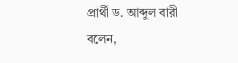প্রার্থী ড. আব্দুল বারী বলেন,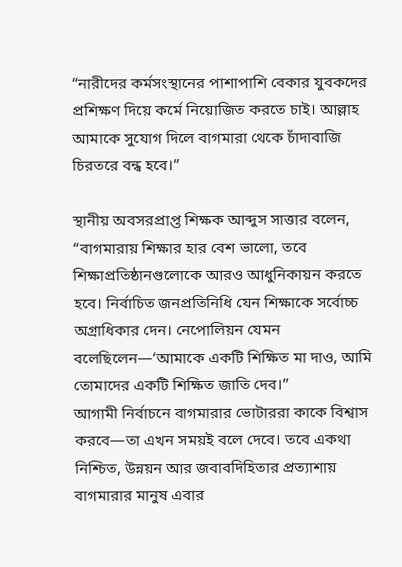“নারীদের কর্মসংস্থানের পাশাপাশি বেকার যুবকদের প্রশিক্ষণ দিয়ে কর্মে নিয়োজিত করতে চাই। আল্লাহ আমাকে সুযোগ দিলে বাগমারা থেকে চাঁদাবাজি চিরতরে বন্ধ হবে।”

স্থানীয় অবসরপ্রাপ্ত শিক্ষক আব্দুস সাত্তার বলেন,
“বাগমারায় শিক্ষার হার বেশ ভালো, তবে শিক্ষাপ্রতিষ্ঠানগুলোকে আরও আধুনিকায়ন করতে হবে। নির্বাচিত জনপ্রতিনিধি যেন শিক্ষাকে সর্বোচ্চ অগ্রাধিকার দেন। নেপোলিয়ন যেমন বলেছিলেন—‘আমাকে একটি শিক্ষিত মা দাও, আমি তোমাদের একটি শিক্ষিত জাতি দেব।”
আগামী নির্বাচনে বাগমারার ভোটাররা কাকে বিশ্বাস করবে—তা এখন সময়ই বলে দেবে। তবে একথা নিশ্চিত, উন্নয়ন আর জবাবদিহিতার প্রত্যাশায় বাগমারার মানুষ এবার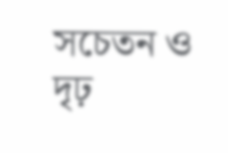সচেতন ও দৃঢ়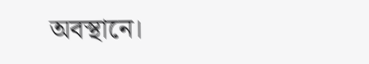অবস্থানে।